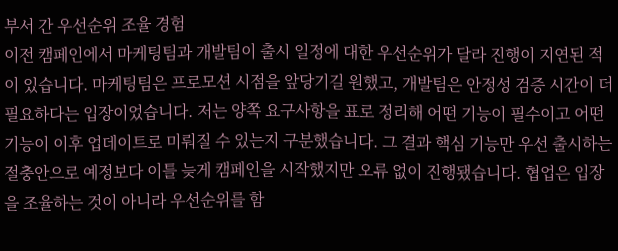부서 간 우선순위 조율 경험
이전 캠페인에서 마케팅팀과 개발팀이 출시 일정에 대한 우선순위가 달라 진행이 지연된 적이 있습니다. 마케팅팀은 프로모션 시점을 앞당기길 원했고, 개발팀은 안정성 검증 시간이 더 필요하다는 입장이었습니다. 저는 양쪽 요구사항을 표로 정리해 어떤 기능이 필수이고 어떤 기능이 이후 업데이트로 미뤄질 수 있는지 구분했습니다. 그 결과 핵심 기능만 우선 출시하는 절충안으로 예정보다 이틀 늦게 캠페인을 시작했지만 오류 없이 진행됐습니다. 협업은 입장을 조율하는 것이 아니라 우선순위를 함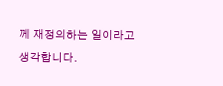께 재정의하는 일이라고 생각합니다.